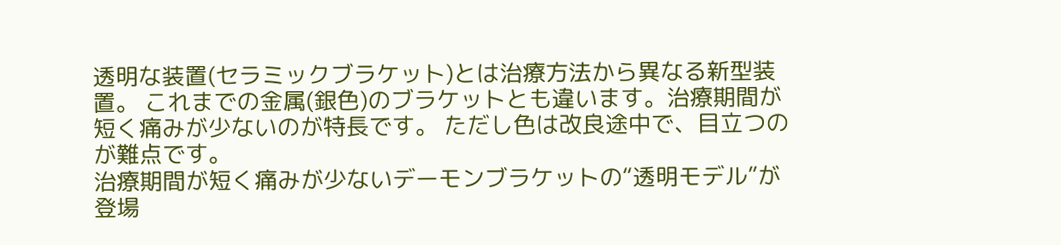透明な装置(セラミックブラケット)とは治療方法から異なる新型装置。 これまでの金属(銀色)のブラケットとも違います。治療期間が短く痛みが少ないのが特長です。 ただし色は改良途中で、目立つのが難点です。
治療期間が短く痛みが少ないデーモンブラケットの“透明モデル”が登場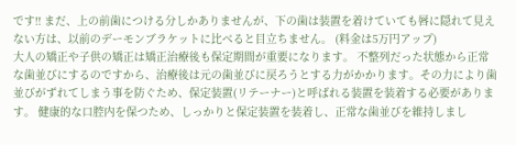です!! まだ、上の前歯につける分しかありませんが、下の歯は装置を着けていても唇に隠れて見えない方は、以前のデーモンブラケットに比べると目立ちません。 (料金は5万円アップ)
大人の矯正や子供の矯正は矯正治療後も保定期間が重要になります。 不整列だった状態から正常な歯並びにするのですから、治療後は元の歯並びに戻ろうとする力がかかります。その力により歯並びがずれてしまう事を防ぐため、保定装置(リテーナー)と呼ばれる装置を装着する必要があります。 健康的な口腔内を保つため、しっかりと保定装置を装着し、正常な歯並びを維持しまし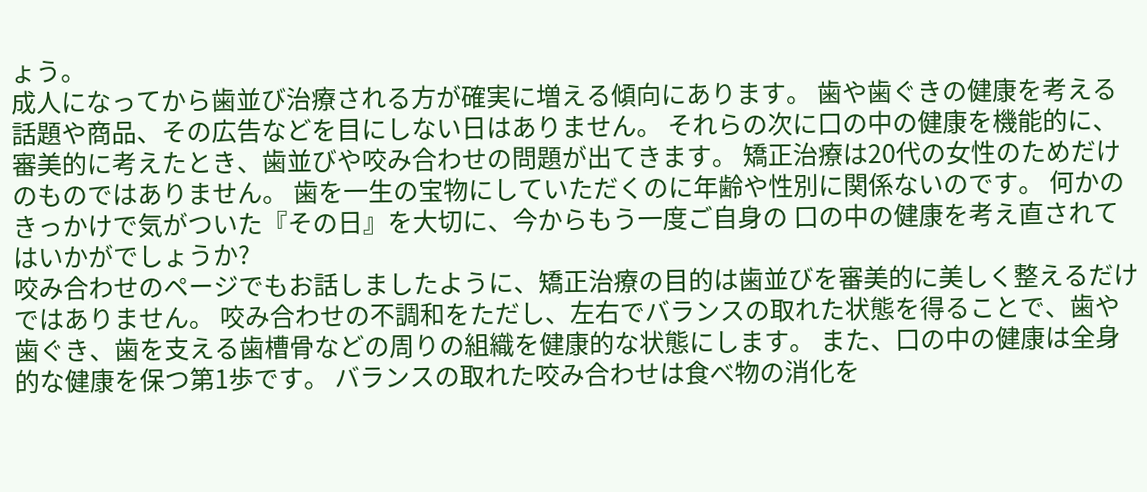ょう。
成人になってから歯並び治療される方が確実に増える傾向にあります。 歯や歯ぐきの健康を考える話題や商品、その広告などを目にしない日はありません。 それらの次に口の中の健康を機能的に、審美的に考えたとき、歯並びや咬み合わせの問題が出てきます。 矯正治療は20代の女性のためだけのものではありません。 歯を一生の宝物にしていただくのに年齢や性別に関係ないのです。 何かのきっかけで気がついた『その日』を大切に、今からもう一度ご自身の 口の中の健康を考え直されてはいかがでしょうか?
咬み合わせのページでもお話しましたように、矯正治療の目的は歯並びを審美的に美しく整えるだけではありません。 咬み合わせの不調和をただし、左右でバランスの取れた状態を得ることで、歯や歯ぐき、歯を支える歯槽骨などの周りの組織を健康的な状態にします。 また、口の中の健康は全身的な健康を保つ第1歩です。 バランスの取れた咬み合わせは食べ物の消化を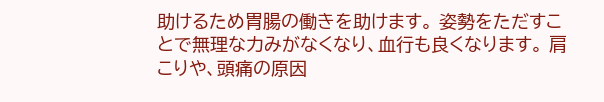助けるため胃腸の働きを助けます。 姿勢をただすことで無理な力みがなくなり、血行も良くなります。 肩こりや、頭痛の原因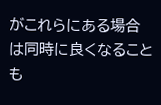がこれらにある場合は同時に良くなることも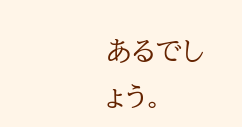あるでしょう。